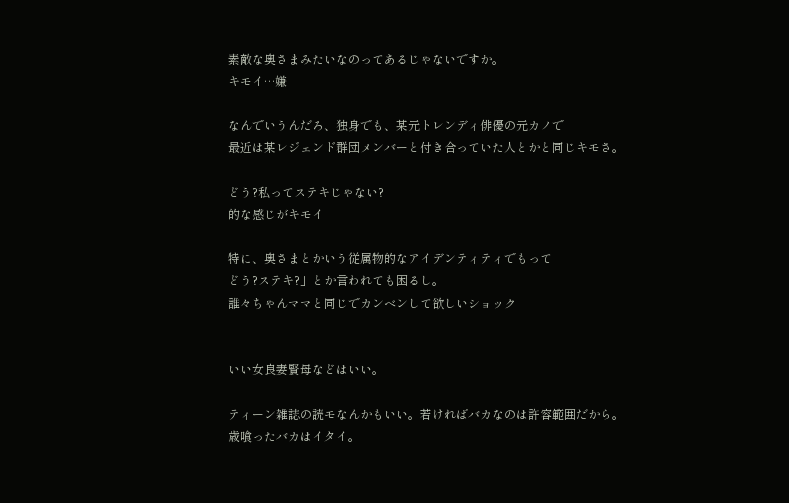素敵な奥さまみたいなのってあるじゃないですか。
キモイ…嫌

なんでいうんだろ、独身でも、某元トレンディ俳優の元カノで
最近は某レジェンド群団メンバーと付き合っていた人とかと同じキモさ。

どう?私ってステキじゃない?
的な感じがキモイ

特に、奥さまとかいう従属物的なアイデンティティでもって
どう?ステキ?」とか言われても困るし。
誰々ちゃんママと同じでカンベンして欲しいショック


いい女良妻賢母などはいい。

ティーン雑誌の読モなんかもいい。若ければバカなのは許容範囲だから。
歳喰ったバカはイタイ。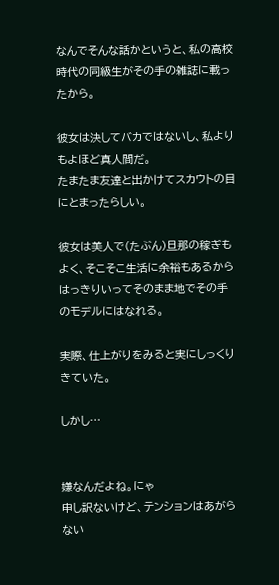なんでそんな話かというと、私の高校時代の同級生がその手の雑誌に載ったから。

彼女は決してバカではないし、私よりもよほど真人間だ。
たまたま友達と出かけてスカウトの目にとまったらしい。

彼女は美人で(たぶん)旦那の稼ぎもよく、そこそこ生活に余裕もあるから
はっきりいってそのまま地でその手のモデルにはなれる。

実際、仕上がりをみると実にしっくりきていた。

しかし…


嫌なんだよね。にゃ
申し訳ないけど、テンションはあがらない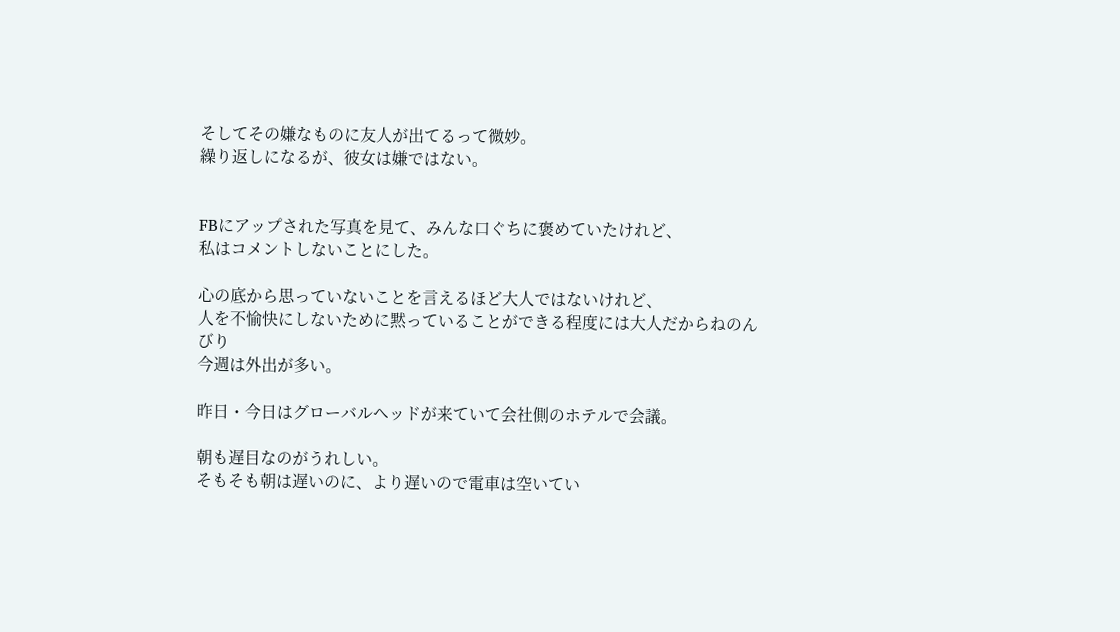そしてその嫌なものに友人が出てるって微妙。
繰り返しになるが、彼女は嫌ではない。


FBにアップされた写真を見て、みんな口ぐちに褒めていたけれど、
私はコメントしないことにした。

心の底から思っていないことを言えるほど大人ではないけれど、
人を不愉快にしないために黙っていることができる程度には大人だからねのんびり
今週は外出が多い。

昨日・今日はグローバルヘッドが来ていて会社側のホテルで会議。

朝も遅目なのがうれしい。
そもそも朝は遅いのに、より遅いので電車は空いてい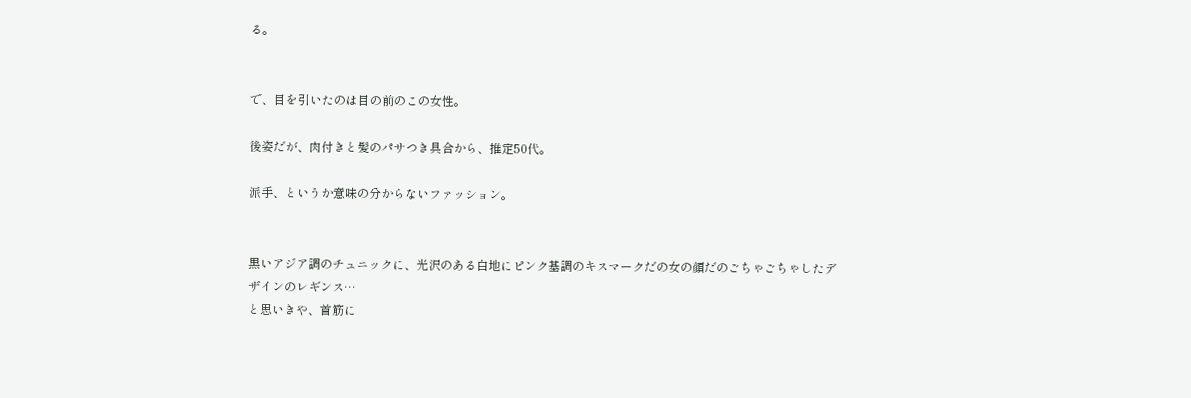る。


で、目を引いたのは目の前のこの女性。

後姿だが、肉付きと髪のパサつき具合から、推定50代。

派手、というか意味の分からないファッション。


黒いアジア調のチュニックに、光沢のある白地にピンク基調のキスマークだの女の顔だのごちゃごちゃしたデザインのレギンス…
と思いきや、首筋に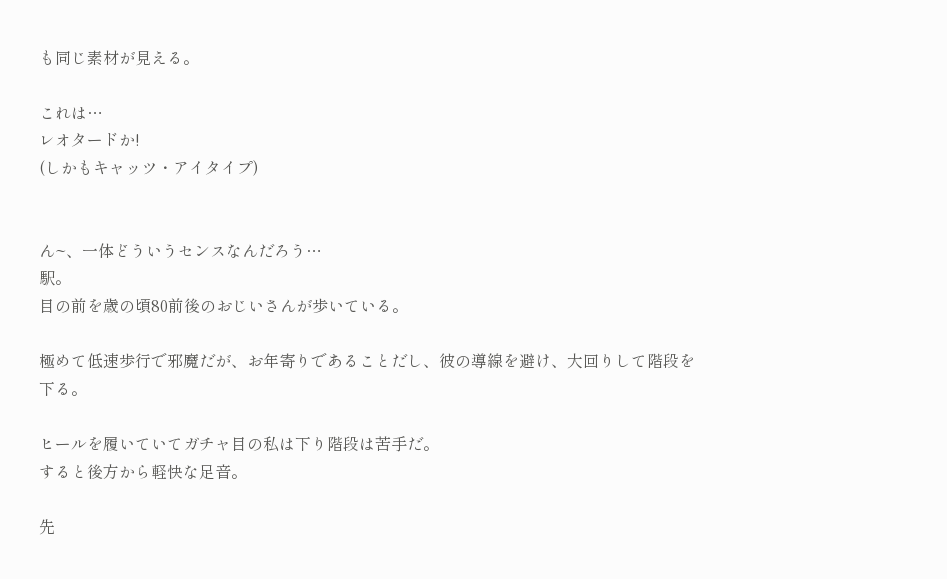も同じ素材が見える。

これは…
レオタードか!
(しかもキャッツ・アイタイプ)


ん~、一体どういうセンスなんだろう…
駅。
目の前を歳の頃80前後のおじいさんが歩いている。

極めて低速歩行で邪魔だが、お年寄りであることだし、彼の導線を避け、大回りして階段を下る。

ヒールを履いていてガチャ目の私は下り階段は苦手だ。
すると後方から軽快な足音。

先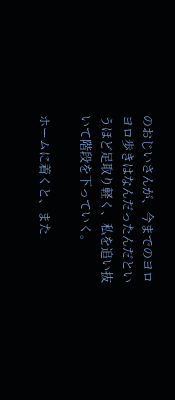のおじいさんが、今までのヨロヨロ歩きはなんだったんだというほど足取り軽く、私を追い抜いて階段を下っていく。

ホームに着くと、また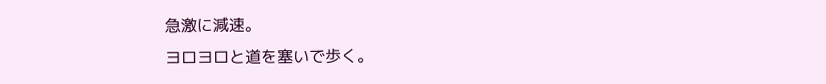急激に減速。
ヨロヨロと道を塞いで歩く。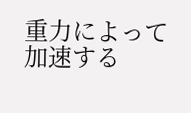重力によって加速する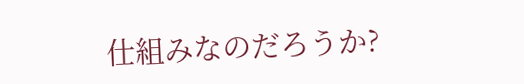仕組みなのだろうか?